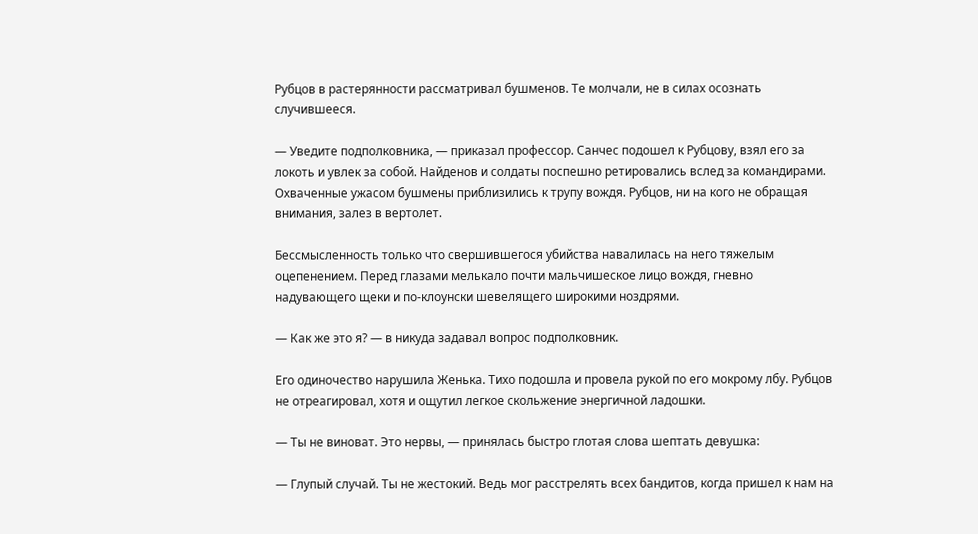Рубцов в растерянности рассматривал бушменов. Те молчали, не в силах осознать случившееся.

— Уведите подполковника, — приказал профессор. Санчес подошел к Рубцову, взял его за локоть и увлек за собой. Найденов и солдаты поспешно ретировались вслед за командирами. Охваченные ужасом бушмены приблизились к трупу вождя. Рубцов, ни на кого не обращая внимания, залез в вертолет.

Бессмысленность только что свершившегося убийства навалилась на него тяжелым оцепенением. Перед глазами мелькало почти мальчишеское лицо вождя, гневно надувающего щеки и по-клоунски шевелящего широкими ноздрями.

— Как же это я? — в никуда задавал вопрос подполковник.

Его одиночество нарушила Женька. Тихо подошла и провела рукой по его мокрому лбу. Рубцов не отреагировал, хотя и ощутил легкое скольжение энергичной ладошки.

— Ты не виноват. Это нервы, — принялась быстро глотая слова шептать девушка:

— Глупый случай. Ты не жестокий. Ведь мог расстрелять всех бандитов, когда пришел к нам на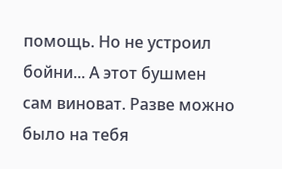помощь. Но не устроил бойни... А этот бушмен сам виноват. Разве можно было на тебя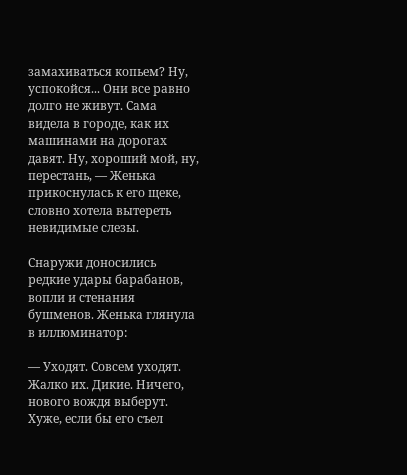замахиваться копьем? Ну, успокойся... Они все равно долго не живут. Сама видела в городе, как их машинами на дорогах давят. Ну, хороший мой, ну, перестань, — Женька прикоснулась к его щеке, словно хотела вытереть невидимые слезы.

Снаружи доносились редкие удары барабанов, вопли и стенания бушменов. Женька глянула в иллюминатор:

— Уходят. Совсем уходят. Жалко их. Дикие. Ничего, нового вождя выберут. Хуже, если бы его съел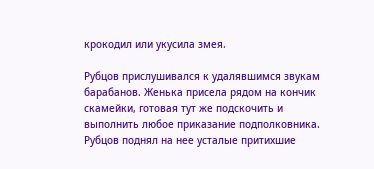крокодил или укусила змея.

Рубцов прислушивался к удалявшимся звукам барабанов. Женька присела рядом на кончик скамейки, готовая тут же подскочить и выполнить любое приказание подполковника. Рубцов поднял на нее усталые притихшие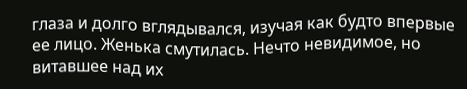глаза и долго вглядывался, изучая как будто впервые ее лицо. Женька смутилась. Нечто невидимое, но витавшее над их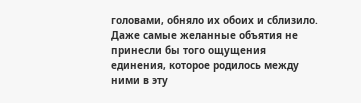головами, обняло их обоих и сблизило. Даже самые желанные объятия не принесли бы того ощущения единения, которое родилось между ними в эту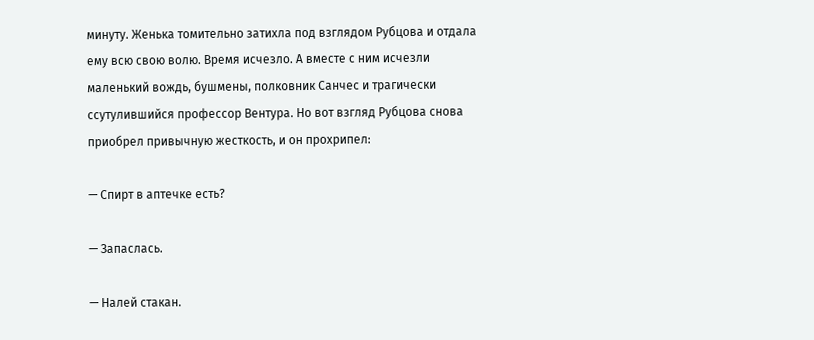минуту. Женька томительно затихла под взглядом Рубцова и отдала ему всю свою волю. Время исчезло. А вместе с ним исчезли маленький вождь, бушмены, полковник Санчес и трагически ссутулившийся профессор Вентура. Но вот взгляд Рубцова снова приобрел привычную жесткость, и он прохрипел:

— Спирт в аптечке есть?

— Запаслась.

— Налей стакан.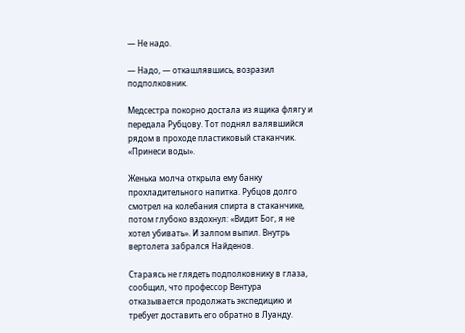— Не надо.

— Надо, — откашлявшись, возразил подполковник.

Медсестра покорно достала из ящика флягу и передала Рубцову. Тот поднял валявшийся рядом в проходе пластиковый стаканчик. «Принеси воды».

Женька молча открыла ему банку прохладительного напитка. Рубцов долго смотрел на колебания спирта в стаканчике, потом глубоко вздохнул: «Видит Бог, я не хотел убивать». И залпом выпил. Внутрь вертолета забрался Найденов.

Стараясь не глядеть подполковнику в глаза, сообщил, что профессор Вентура отказывается продолжать экспедицию и требует доставить его обратно в Луанду.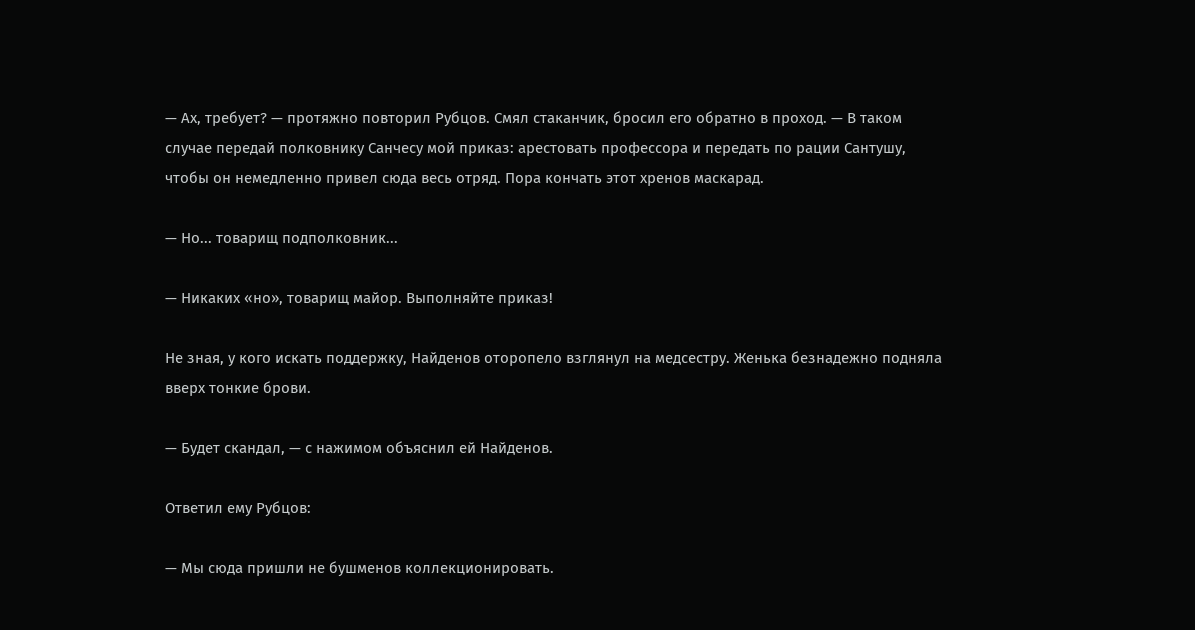— Ах, требует? — протяжно повторил Рубцов. Смял стаканчик, бросил его обратно в проход. — В таком случае передай полковнику Санчесу мой приказ: арестовать профессора и передать по рации Сантушу, чтобы он немедленно привел сюда весь отряд. Пора кончать этот хренов маскарад.

— Но... товарищ подполковник...

— Никаких «но», товарищ майор. Выполняйте приказ!

Не зная, у кого искать поддержку, Найденов оторопело взглянул на медсестру. Женька безнадежно подняла вверх тонкие брови.

— Будет скандал, — с нажимом объяснил ей Найденов.

Ответил ему Рубцов:

— Мы сюда пришли не бушменов коллекционировать.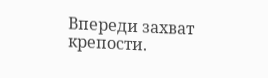Впереди захват крепости.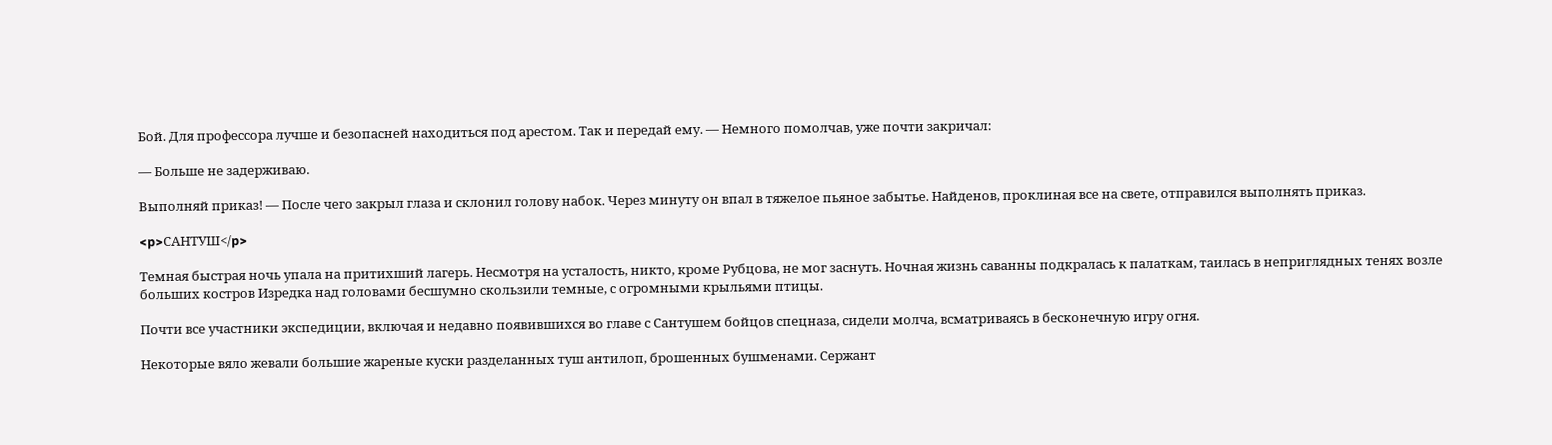Бой. Для профессора лучше и безопасней находиться под арестом. Так и передай ему. — Немного помолчав, уже почти закричал:

— Больше не задерживаю.

Выполняй приказ! — После чего закрыл глаза и склонил голову набок. Через минуту он впал в тяжелое пьяное забытье. Найденов, проклиная все на свете, отправился выполнять приказ.

<p>САНТУШ</p>

Темная быстрая ночь упала на притихший лагерь. Несмотря на усталость, никто, кроме Рубцова, не мог заснуть. Ночная жизнь саванны подкралась к палаткам, таилась в неприглядных тенях возле больших костров Изредка над головами бесшумно скользили темные, с огромными крыльями птицы.

Почти все участники экспедиции, включая и недавно появившихся во главе с Сантушем бойцов спецназа, сидели молча, всматриваясь в бесконечную игру огня.

Некоторые вяло жевали большие жареные куски разделанных туш антилоп, брошенных бушменами. Сержант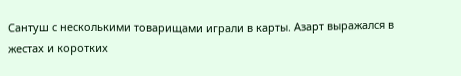Сантуш с несколькими товарищами играли в карты. Азарт выражался в жестах и коротких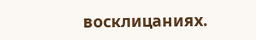восклицаниях.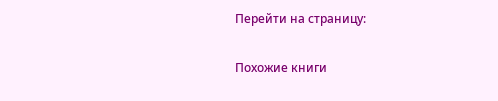Перейти на страницу:

Похожие книги